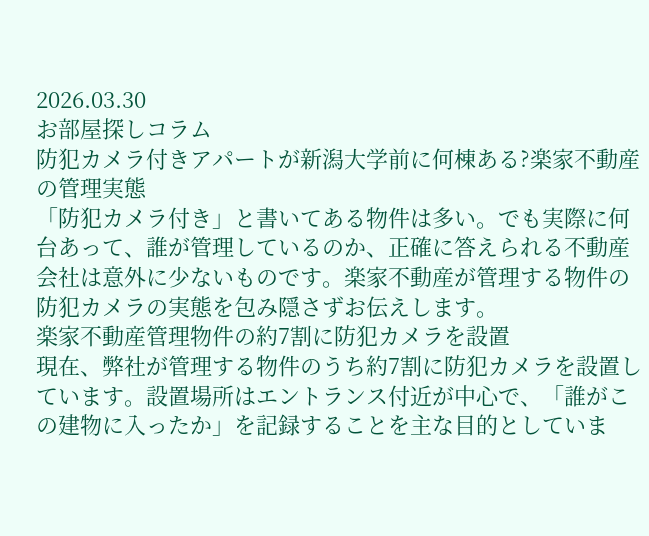2026.03.30
お部屋探しコラム
防犯カメラ付きアパートが新潟大学前に何棟ある?楽家不動産の管理実態
「防犯カメラ付き」と書いてある物件は多い。でも実際に何台あって、誰が管理しているのか、正確に答えられる不動産会社は意外に少ないものです。楽家不動産が管理する物件の防犯カメラの実態を包み隠さずお伝えします。
楽家不動産管理物件の約7割に防犯カメラを設置
現在、弊社が管理する物件のうち約7割に防犯カメラを設置しています。設置場所はエントランス付近が中心で、「誰がこの建物に入ったか」を記録することを主な目的としていま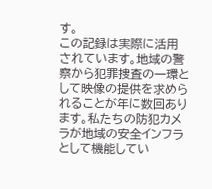す。
この記録は実際に活用されています。地域の警察から犯罪捜査の一環として映像の提供を求められることが年に数回あります。私たちの防犯カメラが地域の安全インフラとして機能してい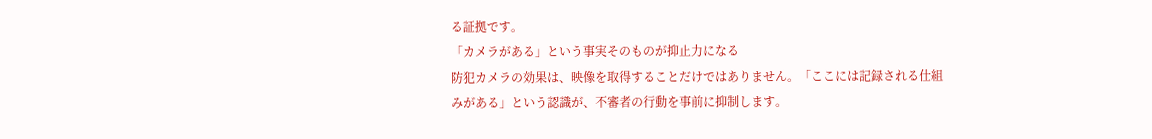る証拠です。
「カメラがある」という事実そのものが抑止力になる
防犯カメラの効果は、映像を取得することだけではありません。「ここには記録される仕組みがある」という認識が、不審者の行動を事前に抑制します。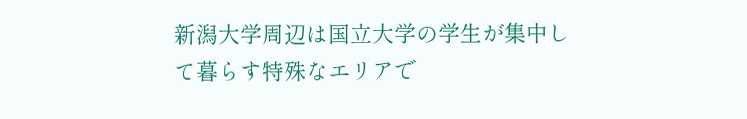新潟大学周辺は国立大学の学生が集中して暮らす特殊なエリアで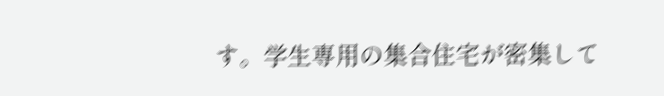す。学生専用の集合住宅が密集して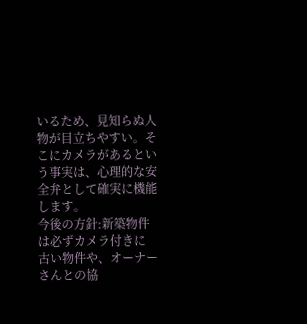いるため、見知らぬ人物が目立ちやすい。そこにカメラがあるという事実は、心理的な安全弁として確実に機能します。
今後の方針:新築物件は必ずカメラ付きに
古い物件や、オーナーさんとの協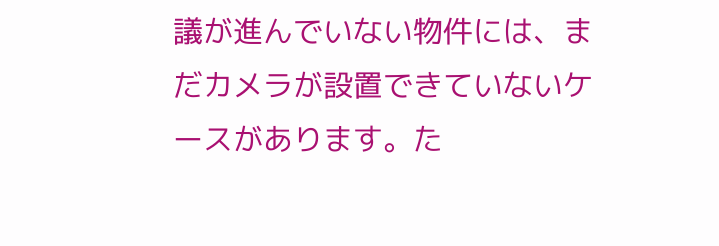議が進んでいない物件には、まだカメラが設置できていないケースがあります。た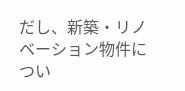だし、新築・リノベーション物件につい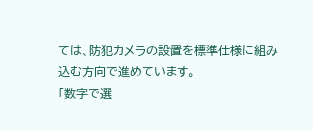ては、防犯カメラの設置を標準仕様に組み込む方向で進めています。
「数字で選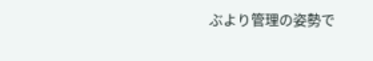ぶより管理の姿勢で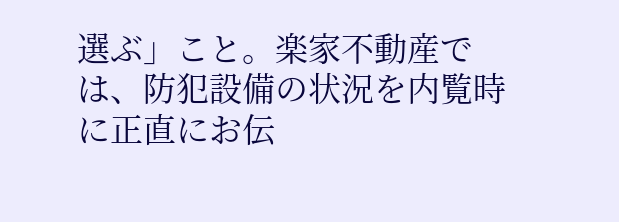選ぶ」こと。楽家不動産では、防犯設備の状況を内覧時に正直にお伝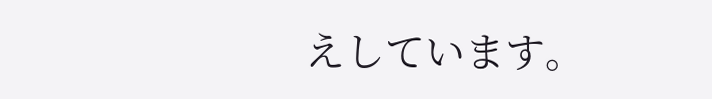えしています。